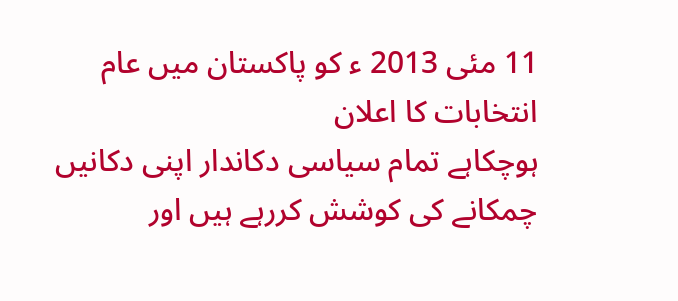11 مئی 2013 ء کو پاکستان میں عام انتخابات کا اعلان
ہوچکاہے تمام سیاسی دکاندار اپنی دکانیں چمکانے کی کوشش کررہے ہیں اور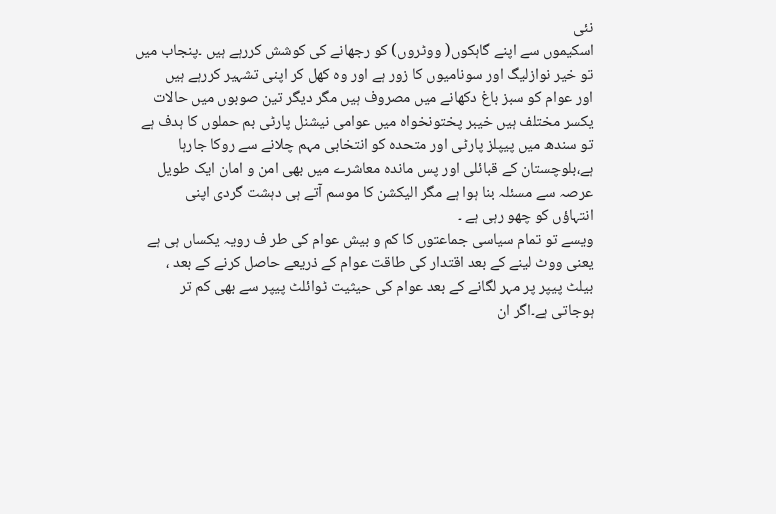نئی
اسکیموں سے اپنے گاہکوں( ووٹروں) کو رجھانے کی کوشش کررہے ہیں ۔پنجاب میں
تو خیر نوازلیگ اور سونامیوں کا زور ہے اور وہ کھل کر اپنی تشہیر کررہے ہیں
اور عوام کو سبز باغ دکھانے میں مصروف ہیں مگر دیگر تین صوبوں میں حالات
یکسر مختلف ہیں خیبر پختونخواہ میں عوامی نیشنل پارٹی بم حملوں کا ہدف ہے
تو سندھ میں پیپلز پارٹی اور متحدہ کو انتخابی مہم چلانے سے روکا جارہا
ہے،بلوچستان کے قبائلی اور پس ماندہ معاشرے میں بھی امن و امان ایک طویل
عرصہ سے مسئلہ بنا ہوا ہے مگر الیکشن کا موسم آتے ہی دہشت گردی اپنی
انتہاؤں کو چھو رہی ہے ۔
ویسے تو تمام سیاسی جماعتوں کا کم و بیش عوام کی طر ف رویہ یکساں ہی ہے
یعنی ووٹ لینے کے بعد اقتدار کی طاقت عوام کے ذریعے حاصل کرنے کے بعد ،
بیلٹ پیپر پر مہر لگانے کے بعد عوام کی حیثیت ٹوائلٹ پیپر سے بھی کم تر
ہوجاتی ہے۔اگر ان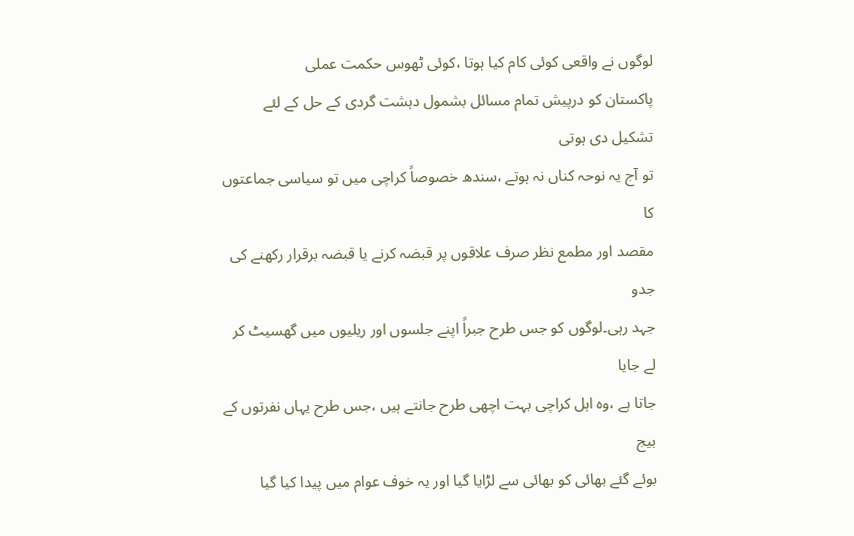لوگوں نے واقعی کوئی کام کیا ہوتا ،کوئی ٹھوس حکمت عملی
پاکستان کو درپیش تمام مسائل بشمول دہشت گردی کے حل کے لئے تشکیل دی ہوتی
تو آج یہ نوحہ کناں نہ ہوتے ،سندھ خصوصاً کراچی میں تو سیاسی جماعتوں کا
مقصد اور مطمع نظر صرف علاقوں پر قبضہ کرنے یا قبضہ برقرار رکھنے کی جدو
جہد رہی۔لوگوں کو جس طرح جبراً اپنے جلسوں اور ریلیوں میں گھسیٹ کر لے جایا
جاتا ہے ،وہ اہل کراچی بہت اچھی طرح جانتے ہیں ،جس طرح یہاں نفرتوں کے بیج
بوئے گئے بھائی کو بھائی سے لڑایا گیا اور یہ خوف عوام میں پیدا کیا گیا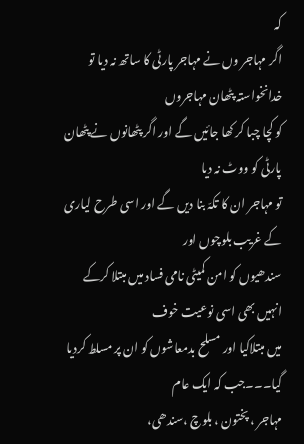کہ
اگر مہاجر وں نے مہاجر پارٹی کا ساتھ نہ دیا تو خدانخواستہ پٹھان مہاجروں
کو کچا چبا کر کھا جائیں گے اور اگر پٹھانوں نے پٹھان پارٹی کو ووٹ نہ دیا
تو مہاجر ان کا تکہّ بنا دیں گے اور اسی طرح لیاری کے غریب بلوچوں اور
سندھیوں کو امن کمیٹی نامی فساد میں مبتلا کرکے انہیں بھی اسی نوعیت خوف
میں مبتلاکیا اور مسلح بدمعاشوں کو ان پر مسلط کردیا گیا۔۔۔جب کہ ایک عام
مہاجر ، پختون ، بلوچ ،سندھی،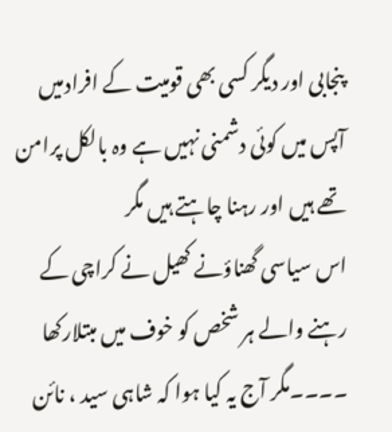پنجابی اور دیگر کسی بھی قومیت کے افرادمیں
آپس میں کوئی دشمنی نہیں ہے وہ بالکل پرامن تھے ہیں اور رہنا چاہتے ہیں مگر
اس سیاسی گھناؤنے کھیل نے کراچی کے رہنے والے ہر شخص کو خوف میں مبتلارکھا
۔۔۔۔مگر آج یہ کیا ہوا کہ شاہی سید ، نائن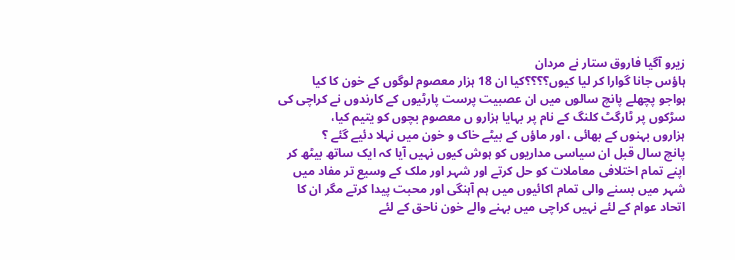زیرو آگیا فاروق ستار نے مردان
ہاؤس جانا گوارا کر لیا کیوں؟؟؟؟کیا ان 18 ہزار معصوم لوگوں کے خون کا کیا
ہواجو پچھلے پانچ سالوں میں ان عصبیت پرست پارٹیوں کے کارندوں نے کراچی کی
سڑکوں پر ٹارگٹ کلنگ کے نام پر بہایا ہزارو ں معصوم بچوں کو یتیم کیا،
ہزاروں بہنوں کے بھائی ، اور ماؤں کے بیٹے خاک و خون میں نہلا دئیے گئے ؟
پانچ سال قبل ان سیاسی مداریوں کو ہوش کیوں نہیں آیا کہ ایک ساتھ بیٹھ کر
اپنے تمام اختلافی معاملات کو حل کرتے اور شہر اور ملک کے وسیع تر مفاد میں
شہر میں بسنے والی تمام اکائیوں میں ہم آہنگی اور محبت پیدا کرتے مگر ان کا
اتحاد عوام کے لئے نہیں کراچی میں بہنے والے خون ناحق کے لئے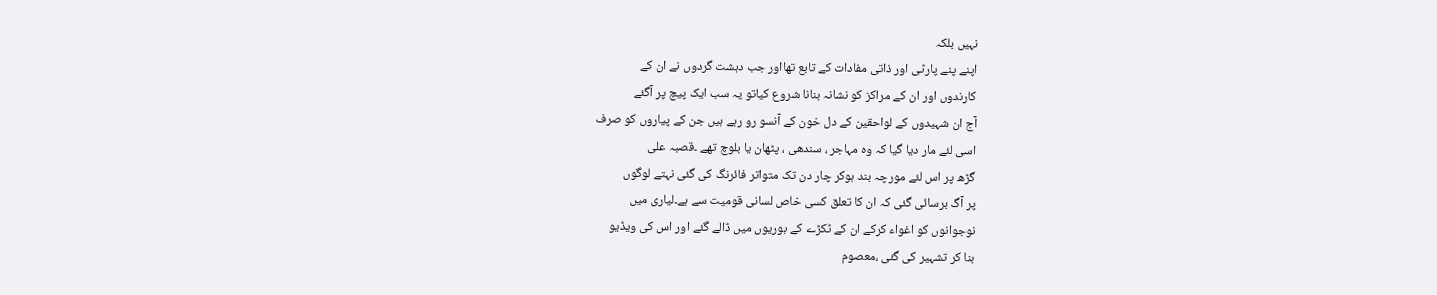نہیں بلکہ
اپنے پنے پارٹی اور ذاتی مفادات کے تابع تھااور جب دہشت گردوں نے ان کے
کارندوں اور ان کے مراکز کو نشانہ بنانا شروع کیاتو یہ سب ایک پیچ پر آگئے
آج ان شہیدوں کے لواحقین کے دل خون کے آنسو رو رہے ہیں جن کے پیاروں کو صرف
اسی لئے مار دیا گیا کہ وہ مہاجر ، سندھی ، پٹھان یا بلوچ تھے ۔قصبہ علی
گڑھ پر اس لئے مورچہ بند ہوکر چار دن تک متواتر فائرنگ کی گئی نہتے لوگوں
پر آگ برسائی گئی کہ ان کا تعلق کسی خاص لسانی قومیت سے ہے۔لیاری میں
نوجوانوں کو اغواء کرکے ان کے ٹکڑے کے بوریوں میں ڈالے گئے اور اس کی ویڈیو
بنا کر تشہیر کی گئی ،معصوم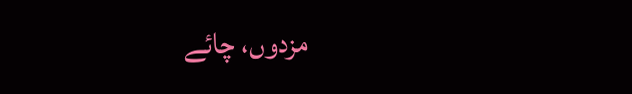مزدوں، چائے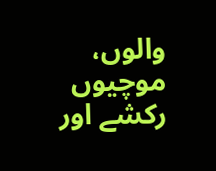والوں، موچیوں رکشے اور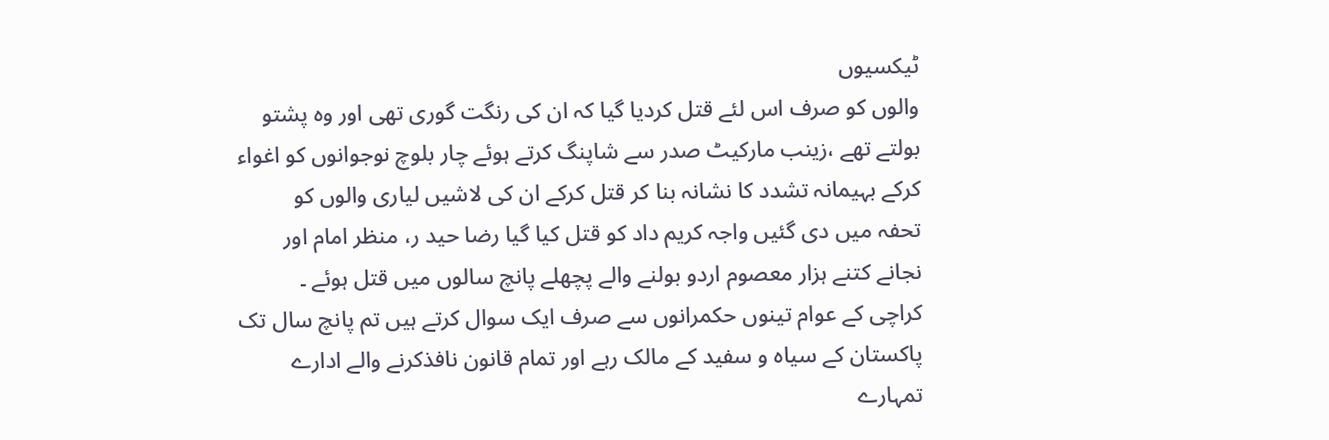ٹیکسیوں
والوں کو صرف اس لئے قتل کردیا گیا کہ ان کی رنگت گوری تھی اور وہ پشتو
بولتے تھے ،زینب مارکیٹ صدر سے شاپنگ کرتے ہوئے چار بلوچ نوجوانوں کو اغواء
کرکے بہیمانہ تشدد کا نشانہ بنا کر قتل کرکے ان کی لاشیں لیاری والوں کو
تحفہ میں دی گئیں واجہ کریم داد کو قتل کیا گیا رضا حید ر، منظر امام اور
نجانے کتنے ہزار معصوم اردو بولنے والے پچھلے پانچ سالوں میں قتل ہوئے ۔
کراچی کے عوام تینوں حکمرانوں سے صرف ایک سوال کرتے ہیں تم پانچ سال تک
پاکستان کے سیاہ و سفید کے مالک رہے اور تمام قانون نافذکرنے والے ادارے
تمہارے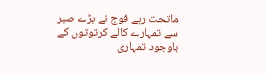ماتحت رہے فوج نے بڑے صبر سے تمہارے کالے کرتوتوں کے باوجود تمہاری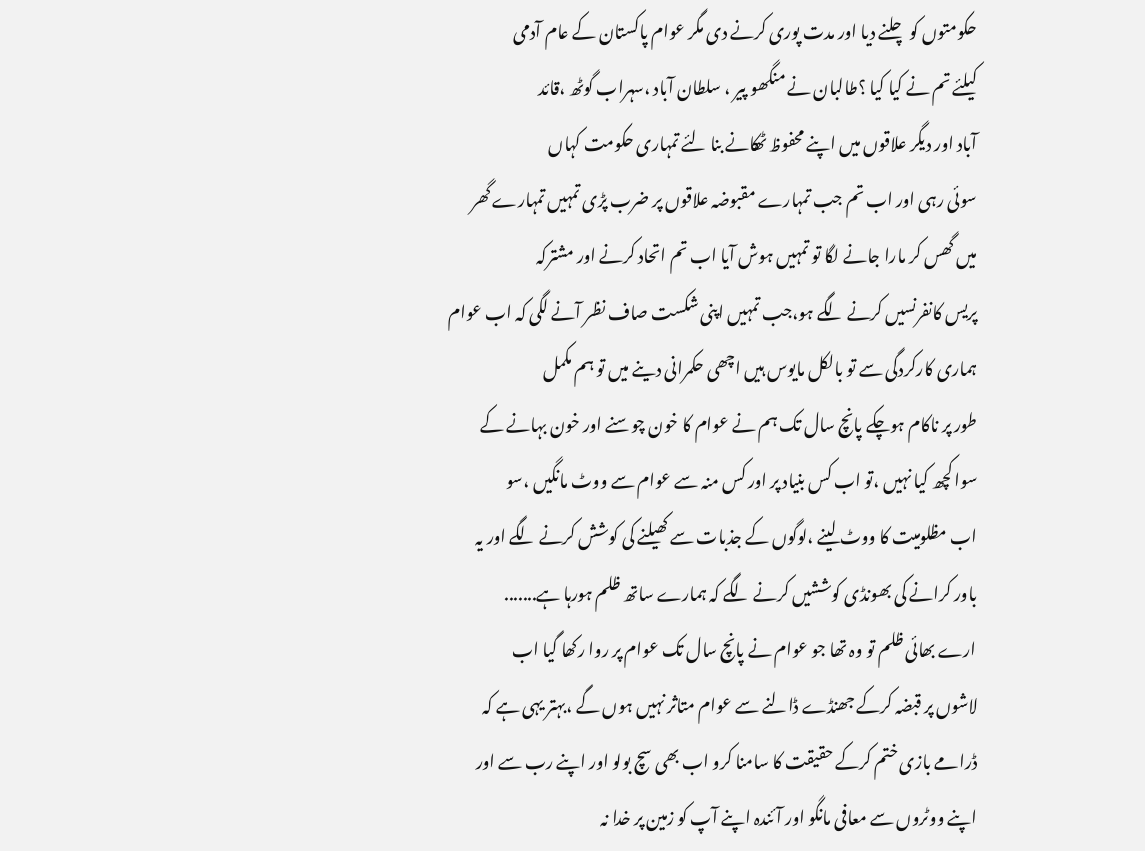حکومتوں کو چلنے دیا اور مدت پوری کرنے دی مگر عوام پاکستان کے عام آدمی
کیلئے تم نے کیا کیا ؟طالبان نے منگھو پیر ، سلطان آباد ،سہراب گوٹھ ،قائد
آباد اور دیگر علاقوں میں اپنے محفوظ ٹھکانے بنا لئے تمہاری حکومت کہاں
سوئی رہی اور اب تم جب تمہارے مقبوضہ علاقوں پر ضرب پڑی تمہیں تمہارے گھر
میں گھس کر مارا جانے لگا تو تمہیں ہوش آیا اب تم اتحاد کرنے اور مشترکہ
پریس کانفرنسیں کرنے لگے ہو،جب تمہیں اپنی شکست صاف نظر آنے لگی کہ اب عوام
ہماری کارکردگی سے تو بالکل مایوس ہیں اچھی حکمرانی دینے میں تو ہم مکمل
طور پر ناکام ہوچکے پانچ سال تک ہم نے عوام کا خون چوسنے اور خون بہانے کے
سوا کچھ کیا نہیں ،تو اب کس بنیاد پر اور کس منہ سے عوام سے ووٹ مانگیں ،سو
اب مظلومیت کا ووٹ لینے ،لوگوں کے جذبات سے کھیلنے کی کوشش کرنے لگے اور یہ
باور کرانے کی بھونڈی کوششیں کرنے لگے کہ ہمارے ساتھ ظلم ہورہا ہے.......
ارے بھائی ظلم تو وہ تھا جو عوام نے پانچ سال تک عوام پر روا رکھا گیا اب
لاشوں پر قبضہ کرکے جھنڈے ڈالنے سے عوام متاثر نہیں ہوں گے ،بہتر یہی ہے کہ
ڈرامے بازی ختم کرکے حقیقت کا سامنا کرو اب بھی سچ بولو اور اپنے رب سے اور
اپنے ووٹروں سے معافی مانگو اور آئندہ اپنے آپ کو زمین پر خدا نہ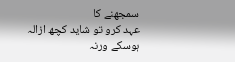سمجھنے کا
عہد کرو تو شاید کچھ ازالہ ہوسکے ورنہ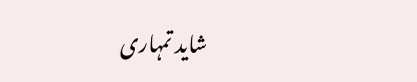شاید تمہاری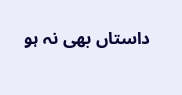داستاں بھی نہ ہو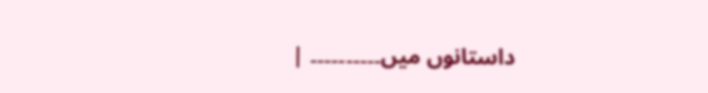داستانوں میں۔۔۔۔۔۔۔۔۔۔ |